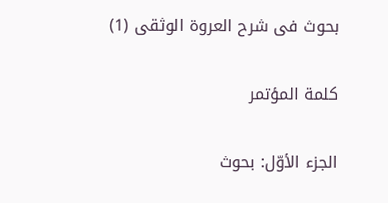بحوث فی شرح العروة الوثقی (1)

كلمة المؤتمر

الجزء الأوّل: بحوث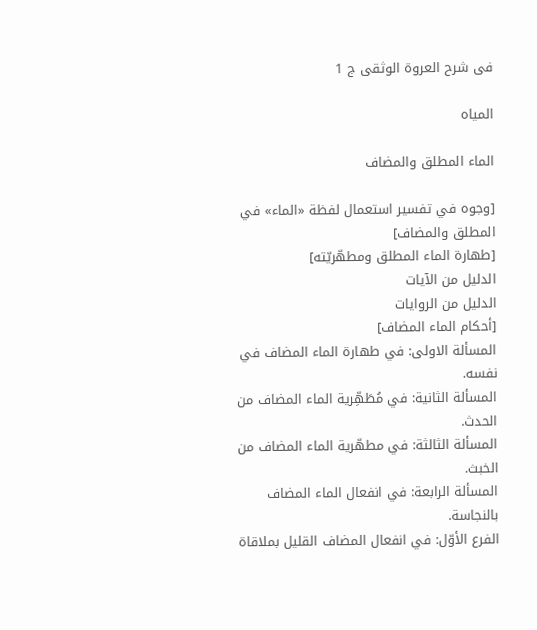فى شرح العروة الوثقى ج 1

المياه

الماء المطلق والمضاف

[وجوه في تفسير استعمال لفظة «الماء» في المطلق والمضاف]
[طهارة الماء المطلق ومطهّريّته]
الدليل من الآيات
الدليل من الروايات
[أحكام الماء المضاف]
المسألة الاولى: في طهارة الماء المضاف في نفسه.
المسألة الثانية: في مُطَهِّرية الماء المضاف من الحدث.
المسألة الثالثة: في مطهّرية الماء المضاف من الخبث.
المسألة الرابعة: في انفعال الماء المضاف بالنجاسة.
الفرع الأوّل: في انفعال المضاف القليل بملاقاة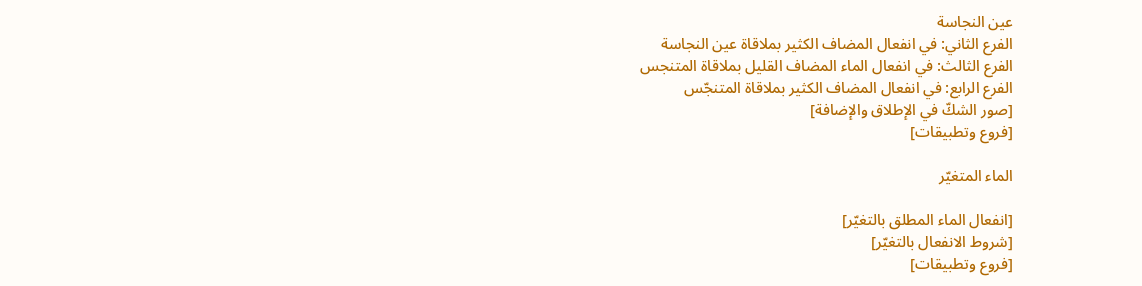عين النجاسة
الفرع الثاني: في انفعال المضاف الكثير بملاقاة عين النجاسة
الفرع الثالث: في انفعال الماء المضاف القليل بملاقاة المتنجس
الفرع الرابع: في انفعال المضاف الكثير بملاقاة المتنجّس
[صور الشكّ في الإطلاق والإضافة]
[فروع وتطبيقات]

الماء المتغيّر

[انفعال الماء المطلق بالتغيّر]
[شروط الانفعال بالتغيّر]
[فروع وتطبيقات]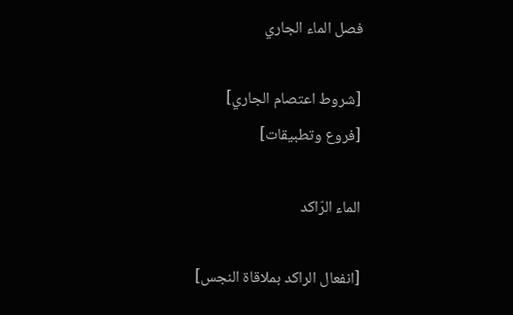فصل الماء الجاري

[شروط اعتصام الجاري]
[فروع وتطبيقات]

الماء الرّاكد

[انفعال الراكد بملاقاة النجس]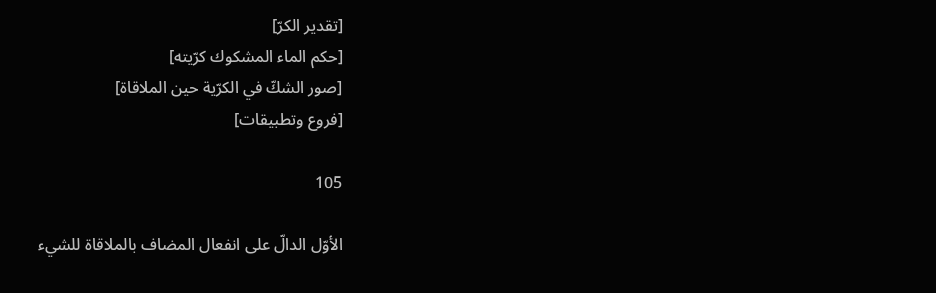[تقدير الكرّ]
[حكم الماء المشكوك كرّيته]
[صور الشكّ في الكرّية حين الملاقاة]
[فروع وتطبيقات]

105

الأوّل الدالّ على انفعال المضاف بالملاقاة للشيء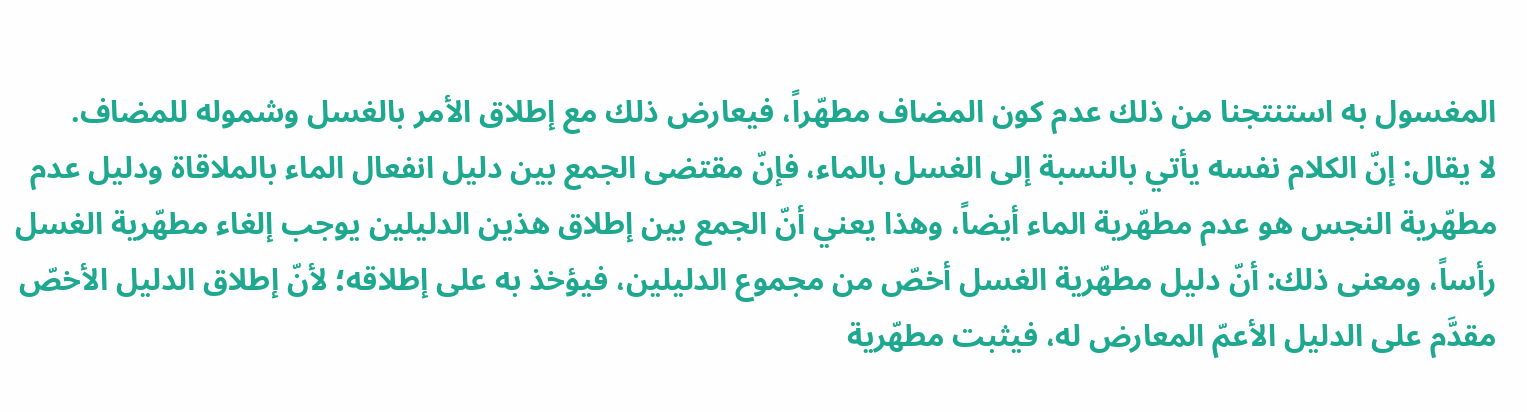المغسول به استنتجنا من ذلك عدم كون المضاف مطهّراً، فيعارض ذلك مع إطلاق الأمر بالغسل وشموله للمضاف.
لا يقال: إنّ الكلام نفسه يأتي بالنسبة إلى الغسل بالماء، فإنّ مقتضى الجمع بين دليل انفعال الماء بالملاقاة ودليل عدم مطهّرية النجس هو عدم مطهّرية الماء أيضاً، وهذا يعني أنّ الجمع بين إطلاق هذين الدليلين يوجب إلغاء مطهّرية الغسل رأساً، ومعنى ذلك: أنّ دليل مطهّرية الغسل أخصّ من مجموع الدليلين، فيؤخذ به على إطلاقه؛ لأنّ إطلاق الدليل الأخصّ مقدَّم على الدليل الأعمّ المعارض له، فيثبت مطهّرية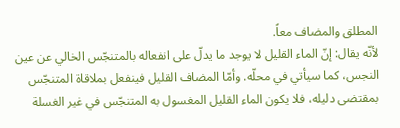المطلق والمضاف معاً.
لأنّه يقال: إنّ الماء القليل لا يوجد ما يدلّ على انفعاله بالمتنجّس الخالي عن عين النجس، كما سيأتي في محلّه. وأمّا المضاف القليل فينفعل بملاقاة المتنجّس بمقتضى دليله، فلا يكون الماء القليل المغسول به المتنجّس في غير الغسلة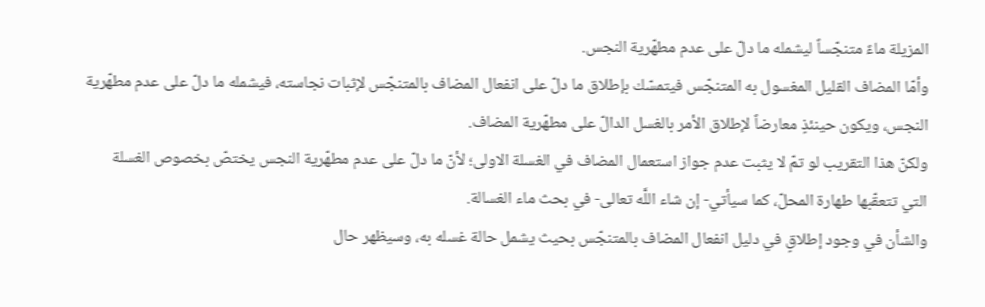المزيلة ماءً متنجّساً ليشمله ما دلّ على عدم مطهّرية النجس.
وأمّا المضاف القليل المغسول به المتنجّس فيتمسّك بإطلاق ما دلّ على انفعال المضاف بالمتنجّس لإثبات نجاسته، فيشمله ما دلّ على عدم مطهّرية النجس، ويكون حينئذٍ معارضاً لإطلاق الأمر بالغسل الدالّ على مطهّرية المضاف.
ولكنّ هذا التقريب لو تمّ لا يثبت عدم جواز استعمال المضاف في الغسلة الاولى؛ لأنّ ما دلّ على عدم مطهّرية النجس يختصّ بخصوص الغسلة التي تتعقّبها طهارة المحلّ، كما سيأتي- إن شاء اللَّه تعالى- في بحث ماء الغسالة.
والشأن في وجود إطلاقٍ في دليل انفعال المضاف بالمتنجّس بحيث يشمل حالة غسله به، وسيظهر حال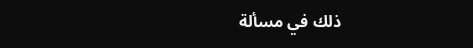ذلك في مسألة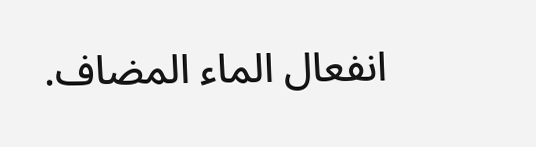انفعال الماء المضاف.